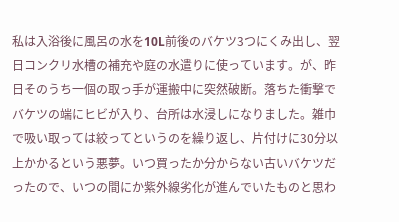私は入浴後に風呂の水を10L前後のバケツ3つにくみ出し、翌日コンクリ水槽の補充や庭の水遣りに使っています。が、昨日そのうち一個の取っ手が運搬中に突然破断。落ちた衝撃でバケツの端にヒビが入り、台所は水浸しになりました。雑巾で吸い取っては絞ってというのを繰り返し、片付けに30分以上かかるという悪夢。いつ買ったか分からない古いバケツだったので、いつの間にか紫外線劣化が進んでいたものと思わ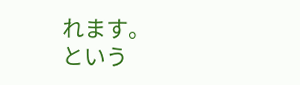れます。
という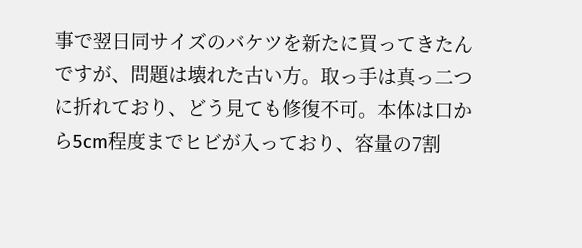事で翌日同サイズのバケツを新たに買ってきたんですが、問題は壊れた古い方。取っ手は真っ二つに折れており、どう見ても修復不可。本体は口から5cm程度までヒビが入っており、容量の7割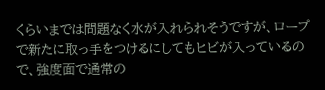くらいまでは問題なく水が入れられそうですが、ロープで新たに取っ手をつけるにしてもヒビが入っているので、強度面で通常の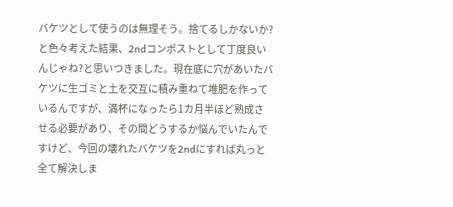バケツとして使うのは無理そう。捨てるしかないか?と色々考えた結果、2ndコンポストとして丁度良いんじゃね?と思いつきました。現在底に穴があいたバケツに生ゴミと土を交互に積み重ねて堆肥を作っているんですが、満杯になったら1カ月半ほど熟成させる必要があり、その間どうするか悩んでいたんですけど、今回の壊れたバケツを2ndにすれば丸っと全て解決しま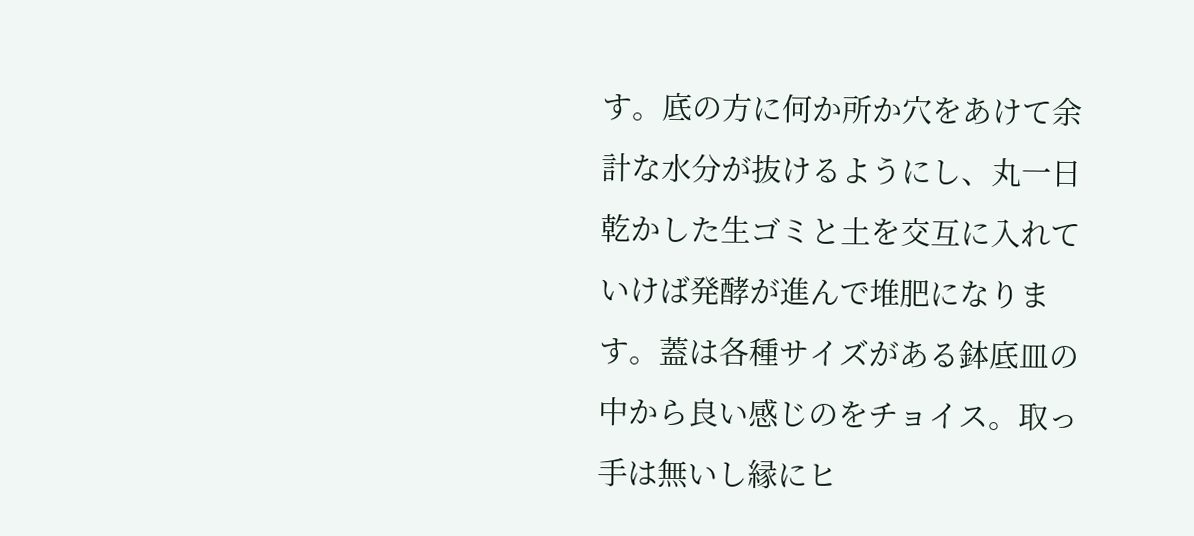す。底の方に何か所か穴をあけて余計な水分が抜けるようにし、丸一日乾かした生ゴミと土を交互に入れていけば発酵が進んで堆肥になります。蓋は各種サイズがある鉢底皿の中から良い感じのをチョイス。取っ手は無いし縁にヒ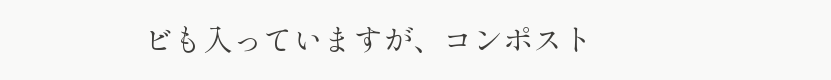ビも入っていますが、コンポスト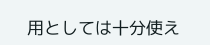用としては十分使え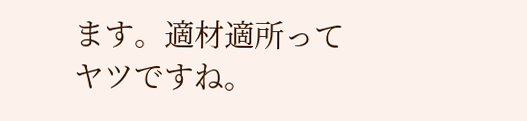ます。適材適所ってヤツですね。